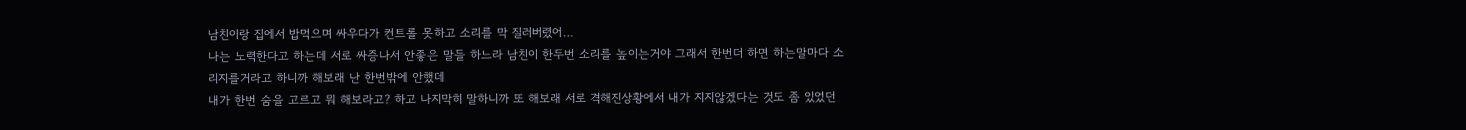남친이랑 집에서 밥먹으며 싸우다가 컨트롤 못하고 소리를 막 질러버렸어…
나는 노력한다고 하는데 서로 싸증나서 안좋은 말들 하느라 남친이 한두번 소리를 높이는거야 그래서 한번더 하면 하는말마다 소리지를거라고 하니까 해보래 난 한번밖에 안했데
내가 한번 숨을 고르고 뭐 해보라고? 하고 나지막히 말하니까 또 해보래 서로 격해진상황에서 내가 지지않겠다는 것도 좀 있었던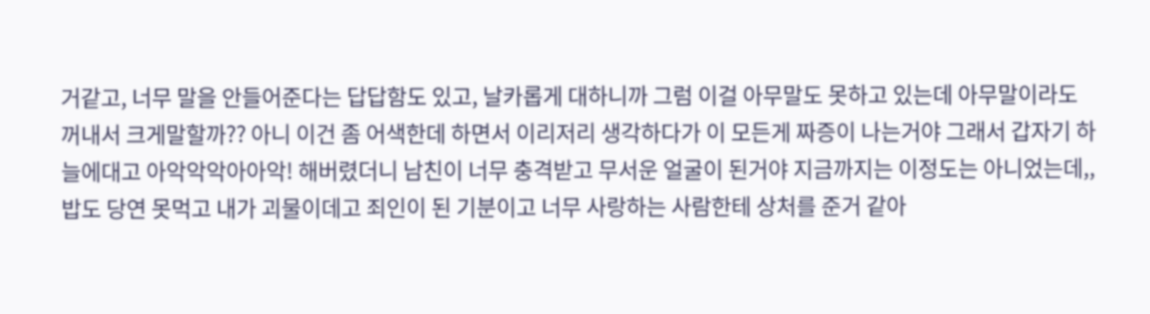거같고, 너무 말을 안들어준다는 답답함도 있고, 날카롭게 대하니까 그럼 이걸 아무말도 못하고 있는데 아무말이라도 꺼내서 크게말할까?? 아니 이건 좀 어색한데 하면서 이리저리 생각하다가 이 모든게 짜증이 나는거야 그래서 갑자기 하늘에대고 아악악악아아악! 해버렸더니 남친이 너무 충격받고 무서운 얼굴이 된거야 지금까지는 이정도는 아니었는데,, 밥도 당연 못먹고 내가 괴물이데고 죄인이 된 기분이고 너무 사랑하는 사람한테 상처를 준거 같아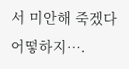서 미안해 죽겠다 어떻하지….